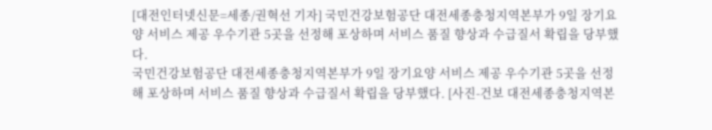[대전인터넷신문=세종/권혁선 기자] 국민건강보험공단 대전세종충청지역본부가 9일 장기요양 서비스 제공 우수기관 5곳을 선정해 포상하며 서비스 품질 향상과 수급질서 확립을 당부했다.
국민건강보험공단 대전세종충청지역본부가 9일 장기요양 서비스 제공 우수기관 5곳을 선정해 포상하며 서비스 품질 향상과 수급질서 확립을 당부했다. [사진-건보 대전세종충청지역본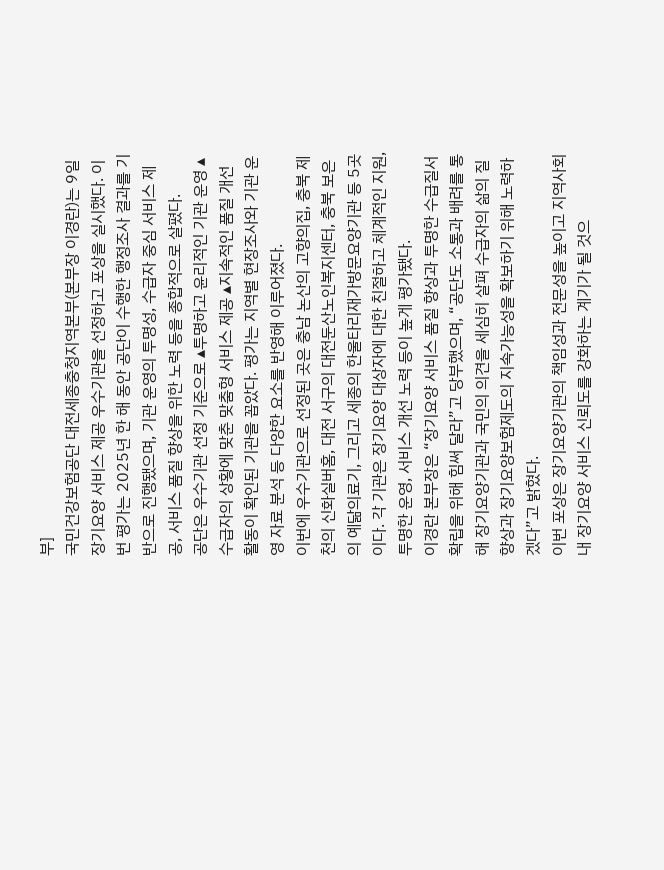부]
국민건강보험공단 대전세종충청지역본부(본부장 이경란)는 9일 장기요양 서비스 제공 우수기관을 선정하고 포상을 실시했다. 이번 평가는 2025년 한 해 동안 공단이 수행한 행정조사 결과를 기반으로 진행됐으며, 기관 운영의 투명성, 수급자 중심 서비스 제공, 서비스 품질 향상을 위한 노력 등을 종합적으로 살폈다.
공단은 우수기관 선정 기준으로 ▴투명하고 윤리적인 기관 운영 ▴수급자의 상황에 맞춘 맞춤형 서비스 제공 ▴지속적인 품질 개선 활동이 확인된 기관을 꼽았다. 평가는 지역별 현장조사와 기관 운영 자료 분석 등 다양한 요소를 반영해 이루어졌다.
이번에 우수기관으로 선정된 곳은 충남 논산의 고향의집, 충북 제천의 신화실버홈, 대전 서구의 대전둔산노인복지센터, 충북 보은의 예닮의료기, 그리고 세종의 한울타리재가방문요양기관 등 5곳이다. 각 기관은 장기요양 대상자에 대한 친절하고 체계적인 지원, 투명한 운영, 서비스 개선 노력 등이 높게 평가됐다.
이경란 본부장은 “장기요양 서비스 품질 향상과 투명한 수급질서 확립을 위해 힘써 달라”고 당부했으며, “공단도 소통과 배려를 통해 장기요양기관과 국민의 의견을 세심히 살펴 수급자의 삶의 질 향상과 장기요양보험제도의 지속가능성을 확보하기 위해 노력하겠다”고 밝혔다.
이번 포상은 장기요양기관의 책임성과 전문성을 높이고 지역사회 내 장기요양 서비스 신뢰도를 강화하는 계기가 될 것으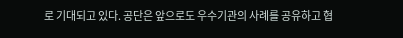로 기대되고 있다. 공단은 앞으로도 우수기관의 사례를 공유하고 협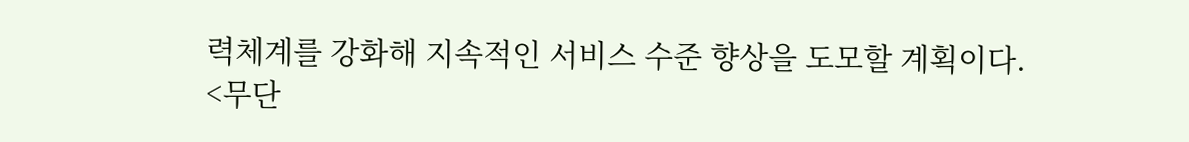력체계를 강화해 지속적인 서비스 수준 향상을 도모할 계획이다.
<무단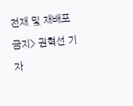전재 및 재배포 금지> 권혁선 기자